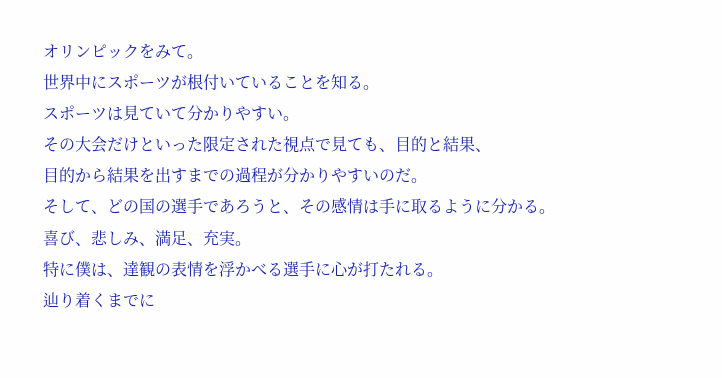オリンピックをみて。
世界中にスポーツが根付いていることを知る。
スポーツは見ていて分かりやすい。
その大会だけといった限定された視点で見ても、目的と結果、
目的から結果を出すまでの過程が分かりやすいのだ。
そして、どの国の選手であろうと、その感情は手に取るように分かる。
喜び、悲しみ、満足、充実。
特に僕は、達観の表情を浮かべる選手に心が打たれる。
辿り着くまでに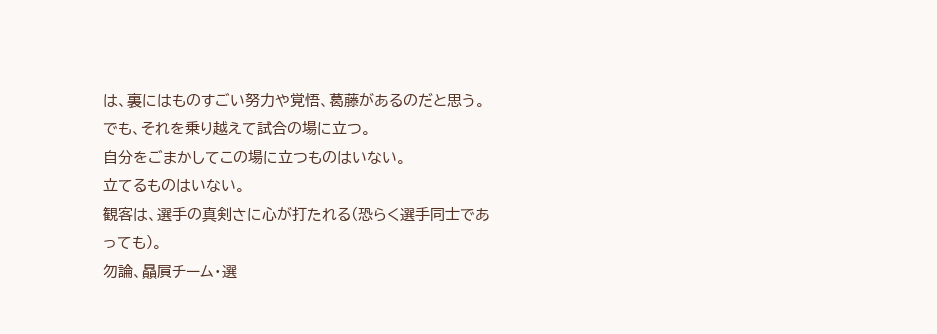は、裏にはものすごい努力や覚悟、葛藤があるのだと思う。
でも、それを乗り越えて試合の場に立つ。
自分をごまかしてこの場に立つものはいない。
立てるものはいない。
観客は、選手の真剣さに心が打たれる(恐らく選手同士であっても)。
勿論、贔屓チーム・選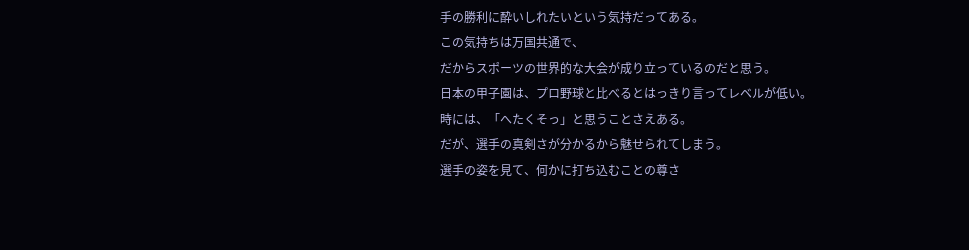手の勝利に酔いしれたいという気持だってある。
この気持ちは万国共通で、
だからスポーツの世界的な大会が成り立っているのだと思う。
日本の甲子園は、プロ野球と比べるとはっきり言ってレベルが低い。
時には、「へたくそっ」と思うことさえある。
だが、選手の真剣さが分かるから魅せられてしまう。
選手の姿を見て、何かに打ち込むことの尊さ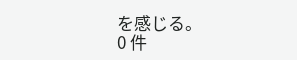を感じる。
0 件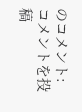のコメント:
コメントを投稿